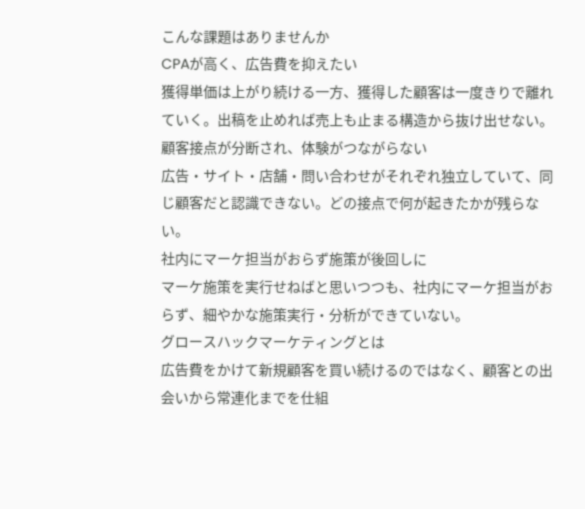こんな課題はありませんか
CPAが高く、広告費を抑えたい
獲得単価は上がり続ける一方、獲得した顧客は一度きりで離れていく。出稿を止めれば売上も止まる構造から抜け出せない。
顧客接点が分断され、体験がつながらない
広告・サイト・店舗・問い合わせがそれぞれ独立していて、同じ顧客だと認識できない。どの接点で何が起きたかが残らない。
社内にマーケ担当がおらず施策が後回しに
マーケ施策を実行せねばと思いつつも、社内にマーケ担当がおらず、細やかな施策実行・分析ができていない。
グロースハックマーケティングとは
広告費をかけて新規顧客を買い続けるのではなく、顧客との出会いから常連化までを仕組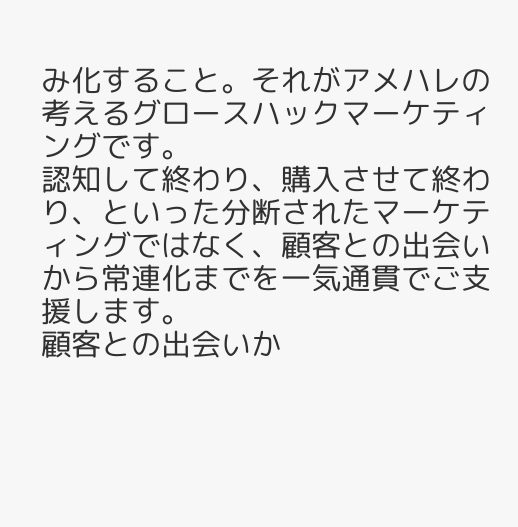み化すること。それがアメハレの考えるグロースハックマーケティングです。
認知して終わり、購入させて終わり、といった分断されたマーケティングではなく、顧客との出会いから常連化までを一気通貫でご支援します。
顧客との出会いか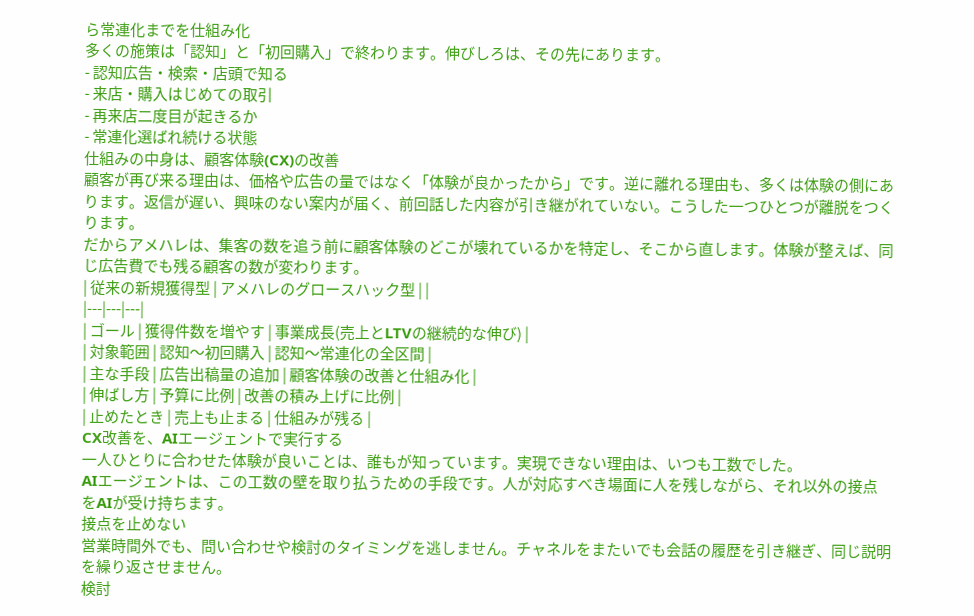ら常連化までを仕組み化
多くの施策は「認知」と「初回購入」で終わります。伸びしろは、その先にあります。
- 認知広告・検索・店頭で知る
- 来店・購入はじめての取引
- 再来店二度目が起きるか
- 常連化選ばれ続ける状態
仕組みの中身は、顧客体験(CX)の改善
顧客が再び来る理由は、価格や広告の量ではなく「体験が良かったから」です。逆に離れる理由も、多くは体験の側にあります。返信が遅い、興味のない案内が届く、前回話した内容が引き継がれていない。こうした一つひとつが離脱をつくります。
だからアメハレは、集客の数を追う前に顧客体験のどこが壊れているかを特定し、そこから直します。体験が整えば、同じ広告費でも残る顧客の数が変わります。
| 従来の新規獲得型 | アメハレのグロースハック型 | |
|---|---|---|
| ゴール | 獲得件数を増やす | 事業成長(売上とLTVの継続的な伸び) |
| 対象範囲 | 認知〜初回購入 | 認知〜常連化の全区間 |
| 主な手段 | 広告出稿量の追加 | 顧客体験の改善と仕組み化 |
| 伸ばし方 | 予算に比例 | 改善の積み上げに比例 |
| 止めたとき | 売上も止まる | 仕組みが残る |
CX改善を、AIエージェントで実行する
一人ひとりに合わせた体験が良いことは、誰もが知っています。実現できない理由は、いつも工数でした。
AIエージェントは、この工数の壁を取り払うための手段です。人が対応すべき場面に人を残しながら、それ以外の接点をAIが受け持ちます。
接点を止めない
営業時間外でも、問い合わせや検討のタイミングを逃しません。チャネルをまたいでも会話の履歴を引き継ぎ、同じ説明を繰り返させません。
検討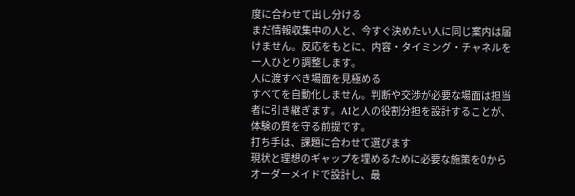度に合わせて出し分ける
まだ情報収集中の人と、今すぐ決めたい人に同じ案内は届けません。反応をもとに、内容・タイミング・チャネルを一人ひとり調整します。
人に渡すべき場面を見極める
すべてを自動化しません。判断や交渉が必要な場面は担当者に引き継ぎます。AIと人の役割分担を設計することが、体験の質を守る前提です。
打ち手は、課題に合わせて選びます
現状と理想のギャップを埋めるために必要な施策を0からオーダーメイドで設計し、最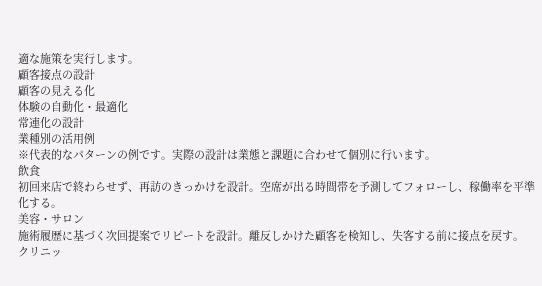適な施策を実行します。
顧客接点の設計
顧客の見える化
体験の自動化・最適化
常連化の設計
業種別の活用例
※代表的なパターンの例です。実際の設計は業態と課題に合わせて個別に行います。
飲食
初回来店で終わらせず、再訪のきっかけを設計。空席が出る時間帯を予測してフォローし、稼働率を平準化する。
美容・サロン
施術履歴に基づく次回提案でリピートを設計。離反しかけた顧客を検知し、失客する前に接点を戻す。
クリニッ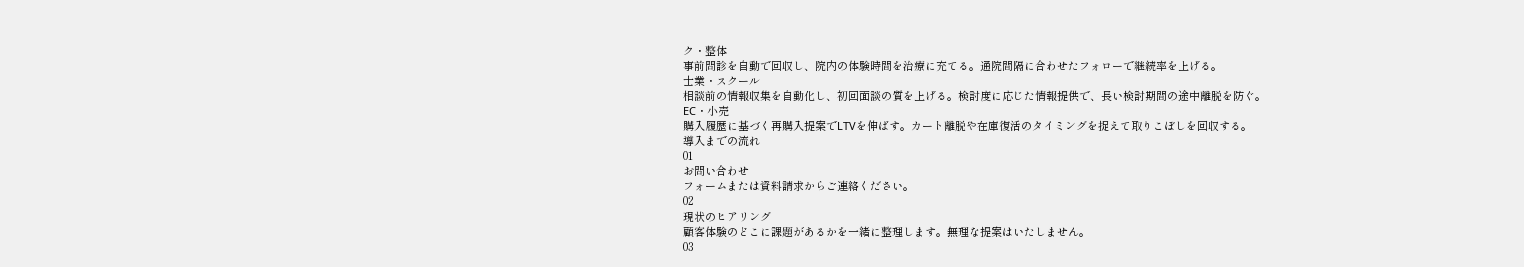ク・整体
事前問診を自動で回収し、院内の体験時間を治療に充てる。通院間隔に合わせたフォローで継続率を上げる。
士業・スクール
相談前の情報収集を自動化し、初回面談の質を上げる。検討度に応じた情報提供で、長い検討期間の途中離脱を防ぐ。
EC・小売
購入履歴に基づく再購入提案でLTVを伸ばす。カート離脱や在庫復活のタイミングを捉えて取りこぼしを回収する。
導入までの流れ
01
お問い合わせ
フォームまたは資料請求からご連絡ください。
02
現状のヒアリング
顧客体験のどこに課題があるかを一緒に整理します。無理な提案はいたしません。
03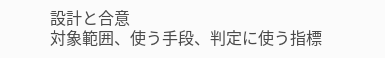設計と合意
対象範囲、使う手段、判定に使う指標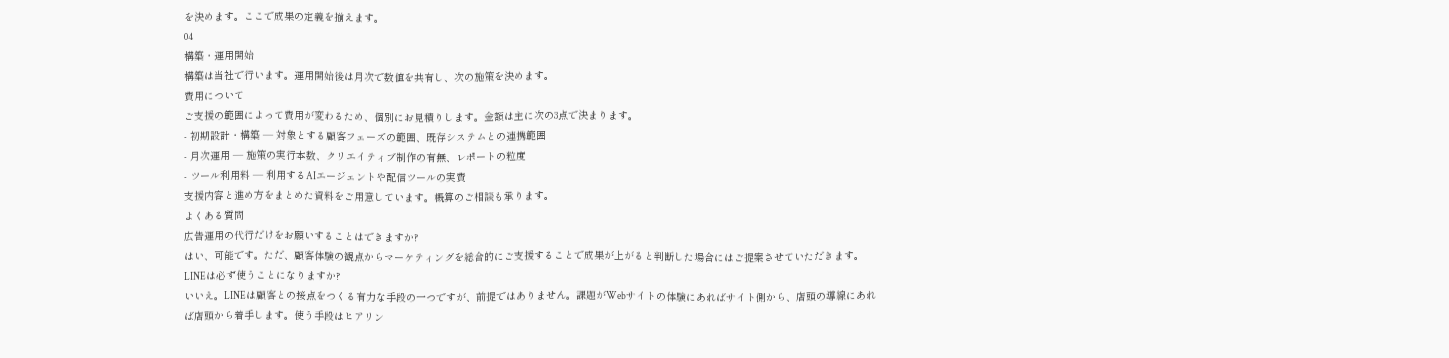を決めます。ここで成果の定義を揃えます。
04
構築・運用開始
構築は当社で行います。運用開始後は月次で数値を共有し、次の施策を決めます。
費用について
ご支援の範囲によって費用が変わるため、個別にお見積りします。金額は主に次の3点で決まります。
- 初期設計・構築 — 対象とする顧客フェーズの範囲、既存システムとの連携範囲
- 月次運用 — 施策の実行本数、クリエイティブ制作の有無、レポートの粒度
- ツール利用料 — 利用するAIエージェントや配信ツールの実費
支援内容と進め方をまとめた資料をご用意しています。概算のご相談も承ります。
よくある質問
広告運用の代行だけをお願いすることはできますか?
はい、可能です。ただ、顧客体験の観点からマーケティングを総合的にご支援することで成果が上がると判断した場合にはご提案させていただきます。
LINEは必ず使うことになりますか?
いいえ。LINEは顧客との接点をつくる有力な手段の一つですが、前提ではありません。課題がWebサイトの体験にあればサイト側から、店頭の導線にあれば店頭から着手します。使う手段はヒアリン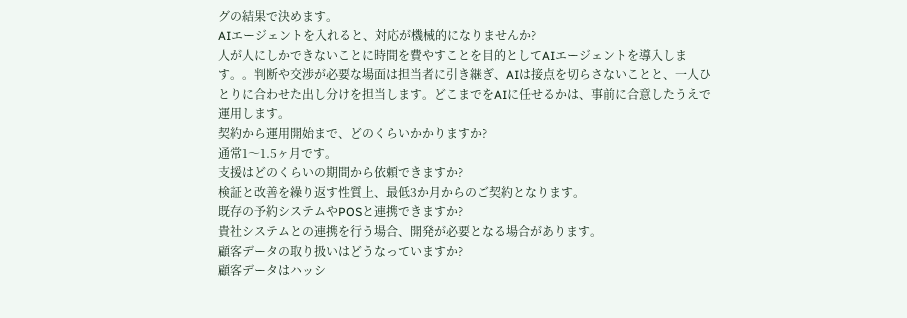グの結果で決めます。
AIエージェントを入れると、対応が機械的になりませんか?
人が人にしかできないことに時間を費やすことを目的としてAIエージェントを導入します。。判断や交渉が必要な場面は担当者に引き継ぎ、AIは接点を切らさないことと、一人ひとりに合わせた出し分けを担当します。どこまでをAIに任せるかは、事前に合意したうえで運用します。
契約から運用開始まで、どのくらいかかりますか?
通常1〜1.5ヶ月です。
支援はどのくらいの期間から依頼できますか?
検証と改善を繰り返す性質上、最低3か月からのご契約となります。
既存の予約システムやPOSと連携できますか?
貴社システムとの連携を行う場合、開発が必要となる場合があります。
顧客データの取り扱いはどうなっていますか?
顧客データはハッシ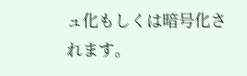ュ化もしくは暗号化されます。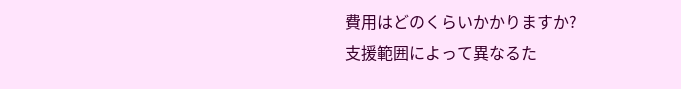費用はどのくらいかかりますか?
支援範囲によって異なるた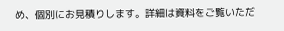め、個別にお見積りします。詳細は資料をご覧いただ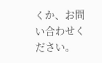くか、お問い合わせください。